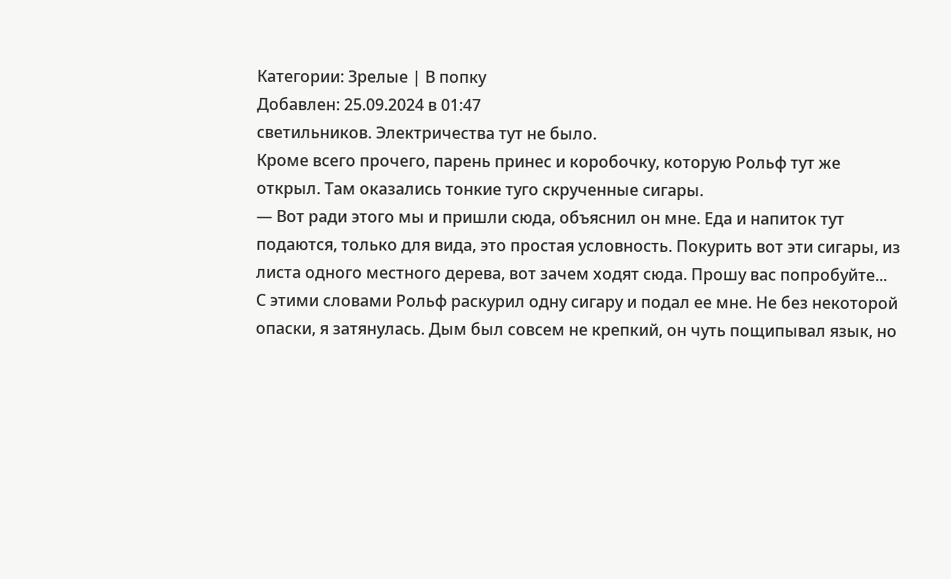Категории: Зрелые | В попку
Добавлен: 25.09.2024 в 01:47
светильников. Электричества тут не было.
Кроме всего прочего, парень принес и коробочку, которую Рольф тут же открыл. Там оказались тонкие туго скрученные сигары.
— Вот ради этого мы и пришли сюда, объяснил он мне. Еда и напиток тут подаются, только для вида, это простая условность. Покурить вот эти сигары, из листа одного местного дерева, вот зачем ходят сюда. Прошу вас попробуйте...
С этими словами Рольф раскурил одну сигару и подал ее мне. Не без некоторой опаски, я затянулась. Дым был совсем не крепкий, он чуть пощипывал язык, но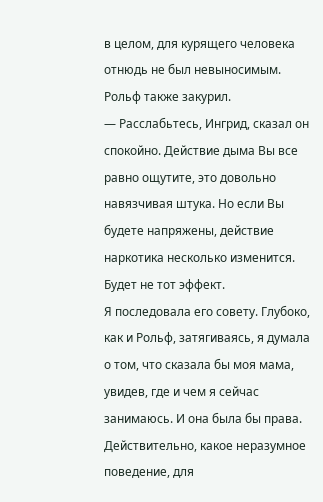в целом, для курящего человека отнюдь не был невыносимым. Рольф также закурил.
— Расслабьтесь, Ингрид, сказал он спокойно. Действие дыма Вы все равно ощутите, это довольно навязчивая штука. Но если Вы будете напряжены, действие наркотика несколько изменится. Будет не тот эффект.
Я последовала его совету. Глубоко, как и Рольф, затягиваясь, я думала о том, что сказала бы моя мама, увидев, где и чем я сейчас занимаюсь. И она была бы права. Действительно, какое неразумное поведение, для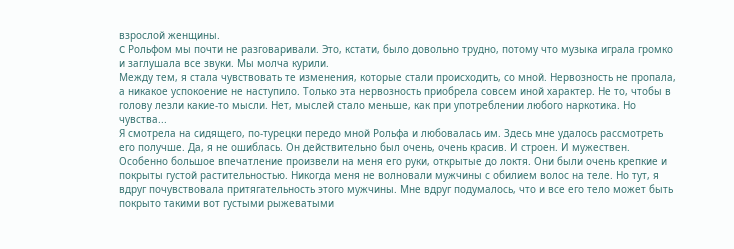взрослой женщины.
C Рольфом мы почти не разговаривали. Это, кстати, было довольно трудно, потому что музыка играла громко и заглушала все звуки. Мы молча курили.
Между тем, я стала чувствовать те изменения, которые стали происходить, со мной. Нервозность не пропала, а никакое успокоение не наступило. Только эта нервозность приобрела совсем иной характер. Не то, чтобы в голову лезли какие-то мысли. Нет, мыслей стало меньше, как при употреблении любого наркотика. Но чувства...
Я смотрела на сидящего, по-турецки передо мной Рольфа и любовалась им. Здесь мне удалось рассмотреть его получше. Да, я не ошиблась. Он действительно был очень, очень красив. И строен. И мужествен. Особенно большое впечатление произвели на меня его руки, открытые до локтя. Они были очень крепкие и покрыты густой растительностью. Никогда меня не волновали мужчины с обилием волос на теле. Но тут, я вдруг почувствовала притягательность этого мужчины. Мне вдруг подумалось, что и все его тело может быть покрыто такими вот густыми рыжеватыми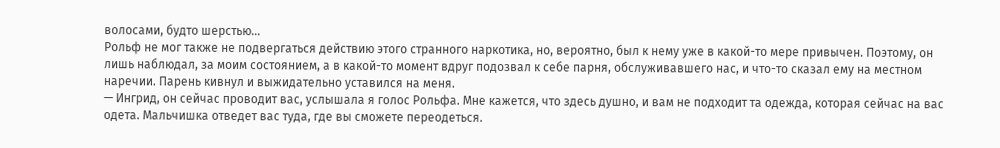волосами, будто шерстью...
Рольф не мог также не подвергаться действию этого странного наркотика, но, вероятно, был к нему уже в какой-то мере привычен. Поэтому, он лишь наблюдал, за моим состоянием, а в какой-то момент вдруг подозвал к себе парня, обслуживавшего нас, и что-то сказал ему на местном наречии. Парень кивнул и выжидательно уставился на меня.
— Ингрид, он сейчас проводит вас, услышала я голос Рольфа. Мне кажется, что здесь душно, и вам не подходит та одежда, которая сейчас на вас одета. Мальчишка отведет вас туда, где вы сможете переодеться.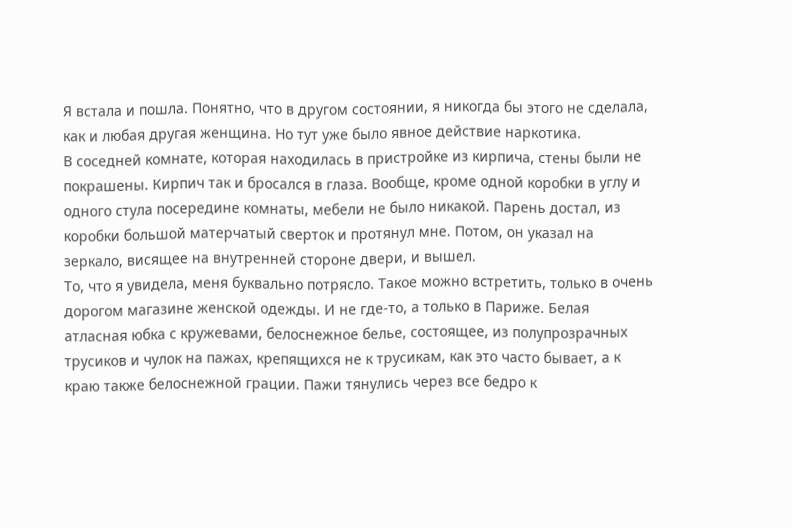Я встала и пошла. Понятно, что в другом состоянии, я никогда бы этого не сделала, как и любая другая женщина. Но тут уже было явное действие наркотика.
В соседней комнате, которая находилась в пристройке из кирпича, стены были не покрашены. Кирпич так и бросался в глаза. Вообще, кроме одной коробки в углу и одного стула посередине комнаты, мебели не было никакой. Парень достал, из коробки большой матерчатый сверток и протянул мне. Потом, он указал на зеркало, висящее на внутренней стороне двери, и вышел.
То, что я увидела, меня буквально потрясло. Такое можно встретить, только в очень дорогом магазине женской одежды. И не где-то, а только в Париже. Белая атласная юбка с кружевами, белоснежное белье, состоящее, из полупрозрачных трусиков и чулок на пажах, крепящихся не к трусикам, как это часто бывает, а к краю также белоснежной грации. Пажи тянулись через все бедро к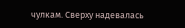чулкам. Сверху надевалась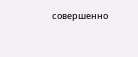совершенно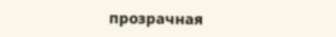прозрачная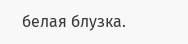белая блузка.